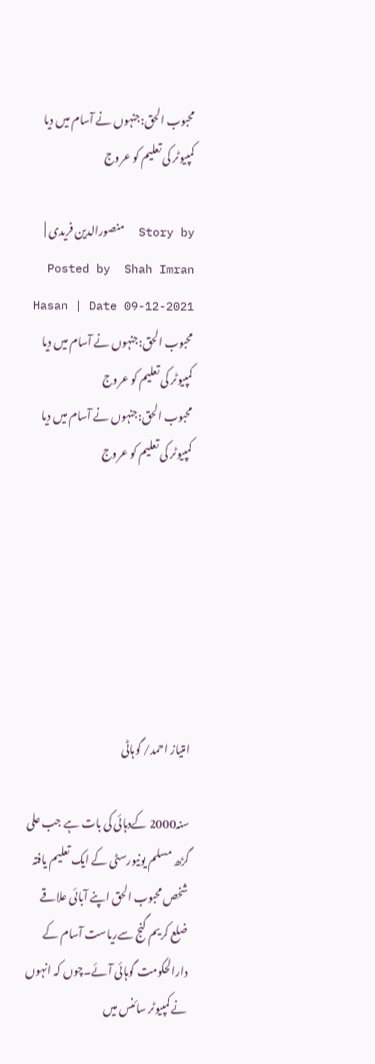محبوب الحق:جنہوں نے آسام میں دیا کمپیوٹر کی تعلیم کو عروج

Story by  منصورالدین فریدی | Posted by  Shah Imran Hasan | Date 09-12-2021
محبوب الحق:جنہوں نے آسام میں دیا کمپیوٹر کی تعلیم کو عروج
محبوب الحق:جنہوں نے آسام میں دیا کمپیوٹر کی تعلیم کو عروج







امتیاز احمد/ گوہاٹی

سنہ2000 کےدہائی کی بات ہے جب علی گڑھ مسلم یونیورسٹی کے ایک تعلیم یافتہ شخص محبوب الحق اپنے آبائی علاقے ضلع کریم گنج سےریاست آسام کے دارالحکومت گوہائی آئے۔چوں کہ انہوں نے کمپیوٹر سائنس میں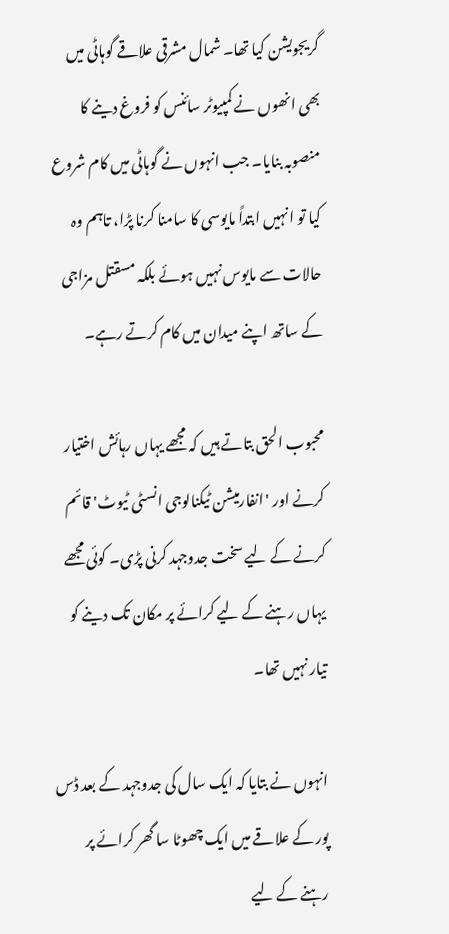گریجویشن کیا تھا۔ شمال مشرقی علاقے گوہاٹی میں بھی انھوں نے کمپیوٹر سائنس کو فروغ دینے کا منصوبہ بنایا۔ جب انہوں نے گوہاٹی میں کام شروع کیا تو انہیں ابتداً مایوسی کا سامنا کرنا پڑا، تاہم وہ حالات سے مایوس نہیں ہوئے بلکہ مسقتل مزاجی کے ساتھ اپنے میدان میں کام کرتے رہے۔

محبوب الحق بتاتے ہیں کہ مجھے یہاں رہائش اختیار کرنے اور 'انفارمیشن ٹیکنالوجی انسٹی ٹیوٹ' قائم کرنے کے لیے سخت جدوجہد کرنی پڑی۔ کوئی مجھے یہاں رہنے کے لیے کرائے پر مکان تک دینے کو   تیار نہیں تھا۔

انہوں نے بتایا کہ ایک سال کی جدوجہد کے بعد ڈس پور کے علاقے میں ایک چھوٹا سا گھر کرائے پر رہنے کے لیے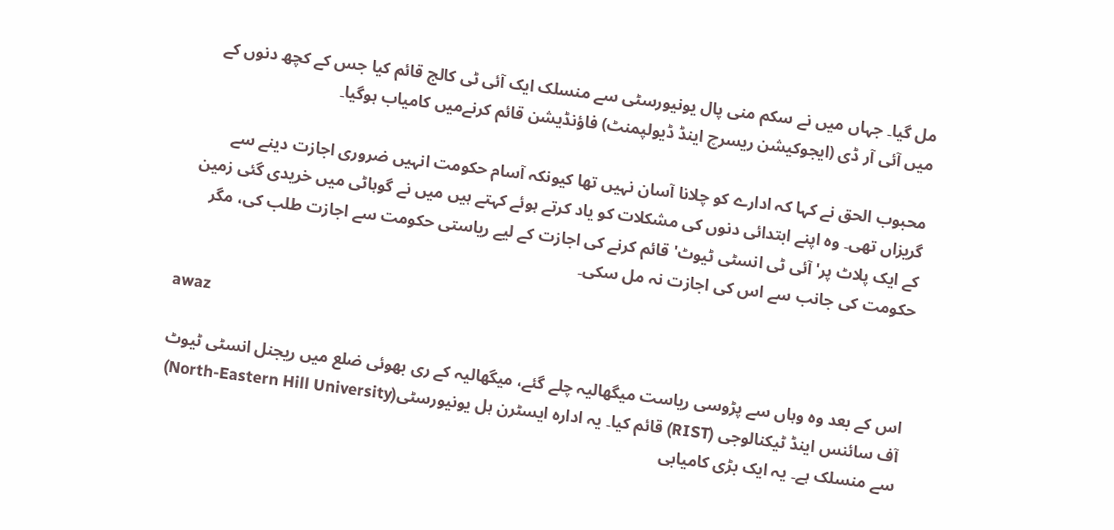مل گیا۔ جہاں میں نے سکم منی پال یونیورسٹی سے منسلک ایک آئی ٹی کالج قائم کیا جس کے کچھ دنوں کے میں آئی آر ڈی (ایجوکیشن ریسرچ اینڈ ڈیولپمنٹ) فاؤنڈیشن قائم کرنےمیں کامیاب ہوگیا۔

محبوب الحق نے کہا کہ ادارے کو چلانا آسان نہیں تھا کیونکہ آسام حکومت انہیں ضروری اجازت دینے سے گریزاں تھی۔ وہ اپنے ابتدائی دنوں کی مشکلات کو یاد کرتے ہوئے کہتے ہیں میں نے گوہاٹی میں خریدی گئی زمین کے ایک پلاٹ پر'آئی ٹی انسٹی ٹیوٹ' قائم کرنے کی اجازت کے لیے ریاستی حکومت سے اجازت طلب کی، مگر حکومت کی جانب سے اس کی اجازت نہ مل سکی۔

awaz

اس کے بعد وہ وہاں سے پڑوسی ریاست میگھالیہ چلے گئے، میگھالیہ کے ری بھوئی ضلع میں ریجنل انسٹی ٹیوٹ آف سائنس اینڈ ٹیکنالوجی (RIST) قائم کیا۔ یہ ادارہ ایسٹرن ہل یونیورسٹی(North-Eastern Hill University) سے منسلک ہے۔ یہ ایک بڑی کامیابی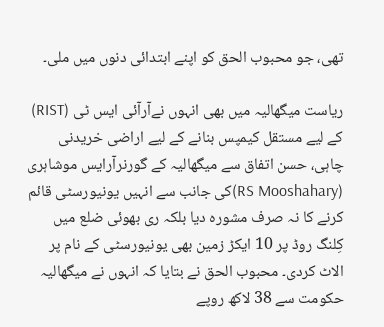تھی، جو محبوب الحق کو اپنے ابتدائی دنوں میں ملی۔

ریاست میگھالیہ میں بھی انہوں نےآرآئی ایس ٹی (RIST) کے لیے مستقل کیمپس بنانے کے لیے اراضی خریدنی چاہی، حسن اتفاق سے میگھالیہ کے گورنرآرایس موشاہری (RS Mooshahary)کی جانب سے انہیں یونیورسٹی قائم کرنے کا نہ صرف مشورہ دیا بلکہ ری بھوئی ضلع میں کِلنگ روڈ پر 10 ایکڑ زمین بھی یونیورسٹی کے نام پر الاٹ کردی۔ محبوب الحق نے بتایا کہ انہوں نے میگھالیہ حکومت سے 38 لاکھ روپے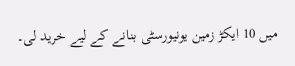میں 10 ایکڑ زمین یونیورسٹی بنانے کے لیے خرید لی۔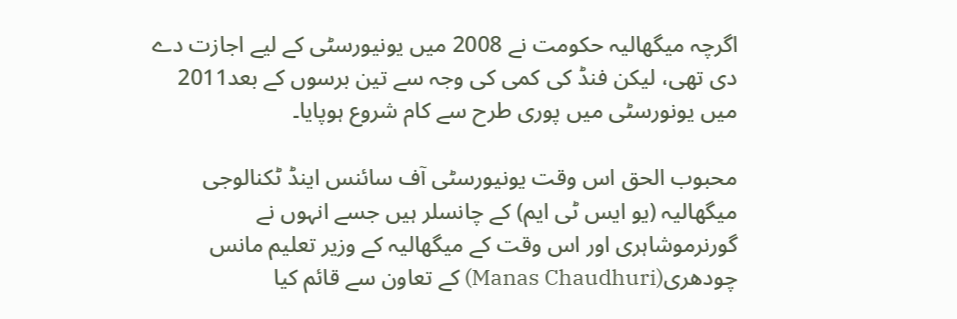اگرچہ میگھالیہ حکومت نے 2008 میں یونیورسٹی کے لیے اجازت دے دی تھی، لیکن فنڈ کی کمی کی وجہ سے تین برسوں کے بعد2011 میں یونورسٹی میں پوری طرح سے کام شروع ہوپایا۔

محبوب الحق اس وقت یونیورسٹی آف سائنس اینڈ ٹکنالوجی میگھالیہ (یو ایس ٹی ایم) کے چانسلر ہیں جسے انہوں نے گورنرموشاہری اور اس وقت کے میگھالیہ کے وزیر تعلیم مانس چودھری(Manas Chaudhuri) کے تعاون سے قائم کیا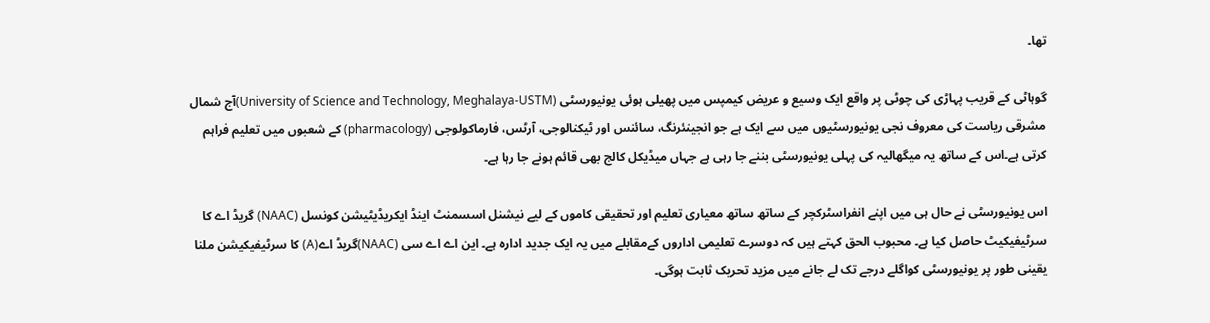تھا۔

گوہاٹی کے قریب پہاڑی کی چوٹی پر واقع ایک وسیع و عریض کیمپس میں پھیلی ہوئی یونیورسٹی (University of Science and Technology, Meghalaya-USTM)آج شمال مشرقی ریاست کی معروف نجی یونیورسٹیوں میں سے ایک ہے جو انجینئرنگ، سائنس اور ٹیکنالوجی، آرٹس، فارماکولوجی (pharmacology) کے شعبوں میں تعلیم فراہم کرتی ہے۔اس کے ساتھ یہ میگھالیہ کی پہلی یونیورسٹی بننے جا رہی ہے جہاں میڈیکل کالج بھی قائم ہونے جا رہا ہے۔

اس یونیورسٹی نے حال ہی میں اپنے انفراسٹرکچر کے ساتھ ساتھ معیاری تعلیم اور تحقیقی کاموں کے لیے نیشنل اسسمنٹ اینڈ ایکریڈیٹیشن کونسل (NAAC) گریڈ اے کا سرٹیفیکیٹ حاصل کیا ہے۔ محبوب الحق کہتے ہیں کہ دوسرے تعلیمی اداروں کےمقابلے میں یہ ایک جدید ادارہ ہے۔ این اے اے سی (NAAC)گریڈ اے(A) کا سرٹیفیکیشن ملنا یقینی طور پر یونیورسٹی کواگلے درجے تک لے جانے میں مزید تحریک ثابت ہوگی۔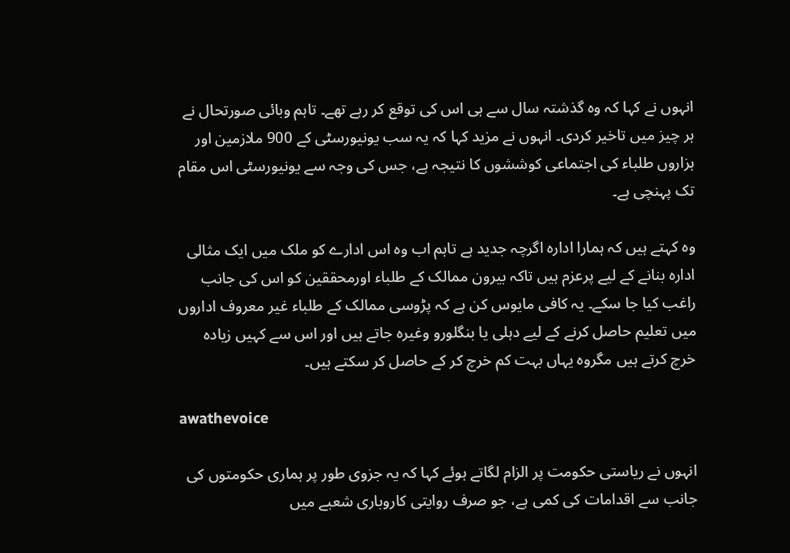انہوں نے کہا کہ وہ گذشتہ سال سے ہی اس کی توقع کر رہے تھے۔ تاہم وبائی صورتحال نے ہر چیز میں تاخیر کردی۔ انہوں نے مزید کہا کہ یہ سب یونیورسٹی کے 900 ملازمین اور ہزاروں طلباء کی اجتماعی کوششوں کا نتیجہ ہے، جس کی وجہ سے یونیورسٹی اس مقام تک پہنچی ہے۔

وہ کہتے ہیں کہ ہمارا ادارہ اگرچہ جدید ہے تاہم اب وہ اس ادارے کو ملک میں ایک مثالی ادارہ بنانے کے لیے پرعزم ہیں تاکہ بیرون ممالک کے طلباء اورمحققین کو اس کی جانب راغب کیا جا سکے۔ یہ کافی مایوس کن ہے کہ پڑوسی ممالک کے طلباء غیر معروف اداروں میں تعلیم حاصل کرنے کے لیے دہلی یا بنگلورو وغیرہ جاتے ہیں اور اس سے کہیں زیادہ خرچ کرتے ہیں مگروہ یہاں بہت کم خرچ کر کے حاصل کر سکتے ہیں۔

awathevoice

انہوں نے ریاستی حکومت پر الزام لگاتے ہوئے کہا کہ یہ جزوی طور پر ہماری حکومتوں کی جانب سے اقدامات کی کمی ہے، جو صرف روایتی کاروباری شعبے میں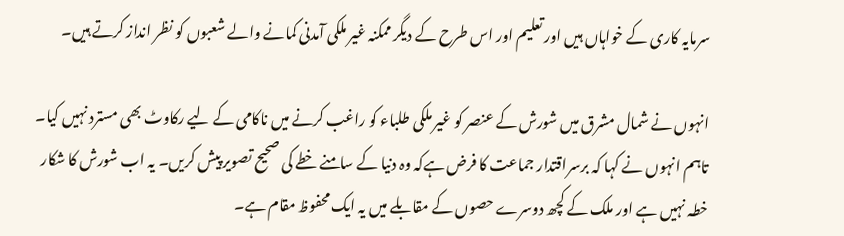سرمایہ کاری کے خواہاں ہیں اور تعلیم اور اس طرح کے دیگر ممکنہ غیر ملکی آمدنی کمانے والے شعبوں کو نظر انداز کرتے ہیں۔

انہوں نے شمال مشرق میں شورش کے عنصر کو غیر ملکی طلباء کو راغب کرنے میں ناکامی کے لیے رکاوٹ بھی مسترد نہیں کیا۔ تاہم انہوں نے کہا کہ برسراقتدار جماعت کا فرض ہےکہ وہ دنیا کے سامنے خطے کی صحیح تصویر پیش کریں۔ یہ اب شورش کا شکار خطہ نہیں ہے اور ملک کے کچھ دوسرے حصوں کے مقابلے میں یہ ایک محفوظ مقام ہے۔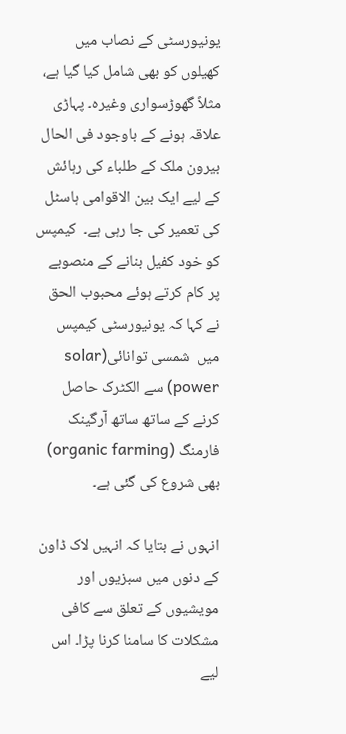یونیورسٹی کے نصاب میں کھیلوں کو بھی شامل کیا گیا ہے، مثلاً گھوڑسواری وغیرہ۔ پہاڑی علاقہ ہونے کے باوجود فی الحال بیرون ملک کے طلباء کی رہائش کے لیے ایک بین الاقوامی ہاسٹل کی تعمیر کی جا رہی ہے۔  کیمپس کو خود کفیل بنانے کے منصوبے پر کام کرتے ہوئے محبوب الحق نے کہا کہ یونیورسٹی کیمپس میں  شمسی توانائی(solar power) سے الکٹرک حاصل کرنے کے ساتھ ساتھ آرگینک فارمنگ (organic farming) بھی شروع کی گئی ہے۔

انہوں نے بتایا کہ انہیں لاک ڈاون کے دنوں میں سبزیوں اور مویشیوں کے تعلق سے کافی مشکلات کا سامنا کرنا پڑا۔ اس لیے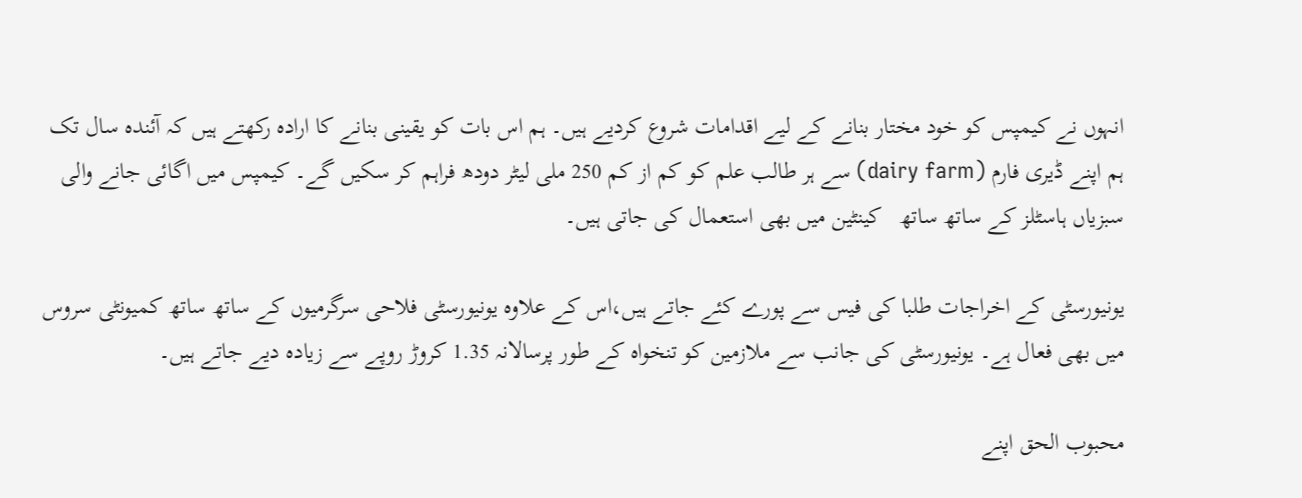انہوں نے کیمپس کو خود مختار بنانے کے لیے اقدامات شروع کردیے ہیں۔ ہم اس بات کو یقینی بنانے کا ارادہ رکھتے ہیں کہ آئندہ سال تک ہم اپنے ڈیری فارم (dairy farm) سے ہر طالب علم کو کم از کم 250 ملی لیٹر دودھ فراہم کر سکیں گے۔ کیمپس میں اگائی جانے والی سبزیاں ہاسٹلز کے ساتھ ساتھ   کینٹین میں بھی استعمال کی جاتی ہیں۔

یونیورسٹی کے اخراجات طلبا کی فیس سے پورے کئے جاتے ہیں،اس کے علاوہ یونیورسٹی فلاحی سرگرمیوں کے ساتھ ساتھ کمیونٹی سروس میں بھی فعال ہے۔ یونیورسٹی کی جانب سے ملازمین کو تنخواہ کے طور پرسالانہ 1.35 کروڑ روپے سے زیادہ دیے جاتے ہیں۔

محبوب الحق اپنے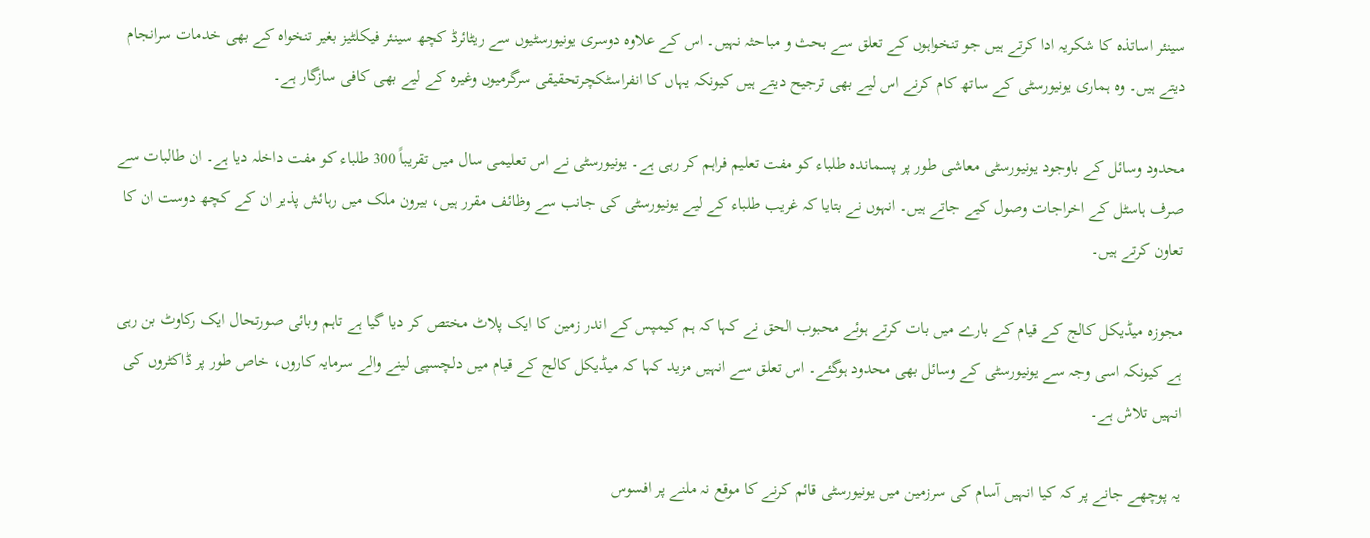سینئر اساتذہ کا شکریہ ادا کرتے ہیں جو تنخواہوں کے تعلق سے بحث و مباحثہ نہیں۔ اس کے علاوہ دوسری یونیورسٹیوں سے ریٹائرڈ کچھ سینئر فیکلٹیز بغیر تنخواہ کے بھی خدمات سرانجام دیتے ہیں۔ وہ ہماری یونیورسٹی کے ساتھ کام کرنے اس لیے بھی ترجیح دیتے ہیں کیونکہ یہاں کا انفراسٹکچرتحقیقی سرگرمیوں وغیرہ کے لیے بھی کافی سازگار ہے۔

محدود وسائل کے باوجود یونیورسٹی معاشی طور پر پسماندہ طلباء کو مفت تعلیم فراہم کر رہی ہے۔ یونیورسٹی نے اس تعلیمی سال میں تقریباً 300 طلباء کو مفت داخلہ دیا ہے۔ ان طالبات سے صرف ہاسٹل کے اخراجات وصول کیے جاتے ہیں۔ انہوں نے بتایا کہ غریب طلباء کے لیے یونیورسٹی کی جانب سے وظائف مقرر ہیں، بیرون ملک میں رہائش پذیر ان کے کچھ دوست ان کا تعاون کرتے ہیں۔

مجوزہ میڈیکل کالج کے قیام کے بارے میں بات کرتے ہوئے محبوب الحق نے کہا کہ ہم کیمپس کے اندر زمین کا ایک پلاٹ مختص کر دیا گیا ہے تاہم وبائی صورتحال ایک رکاوٹ بن رہی ہے کیونکہ اسی وجہ سے یونیورسٹی کے وسائل بھی محدود ہوگئے۔ اس تعلق سے انہیں مزید کہا کہ میڈیکل کالج کے قیام میں دلچسپی لینے والے سرمایہ کاروں، خاص طور پر ڈاکٹروں کی انہیں تلاش ہے۔

یہ پوچھے جانے پر کہ کیا انہیں آسام کی سرزمین میں یونیورسٹی قائم کرنے کا موقع نہ ملنے پر افسوس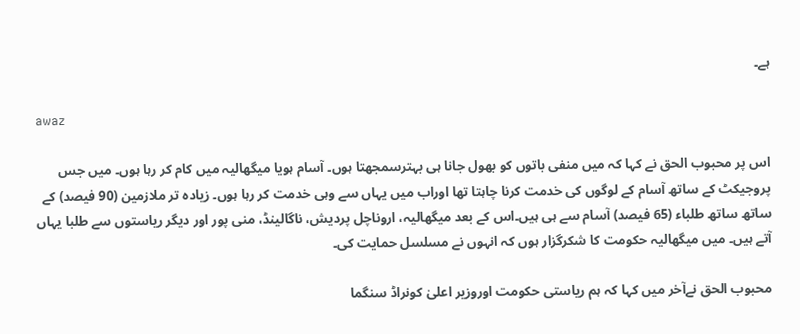ہے۔

awaz

اس پر محبوب الحق نے کہا کہ میں منفی باتوں کو بھول جانا ہی بہترسمجھتا ہوں۔ آسام ہویا میگھالیہ میں کام کر رہا ہوں۔ میں جس پروجیکٹ کے ساتھ آسام کے لوگوں کی خدمت کرنا چاہتا تھا اوراب میں یہاں سے وہی خدمت کر رہا ہوں۔ زیادہ تر ملازمین (90 فیصد) کے ساتھ ساتھ طلباء (65 فیصد) آسام سے ہی ہیں۔اس کے بعد میگھالیہ، اروناچل پردیش، ناگالینڈ، منی پور اور دیگر ریاستوں سے طلبا یہاں آتے ہیں۔ میں میگھالیہ حکومت کا شکرگزار ہوں کہ انہوں نے مسلسل حمایت کی۔

محبوب الحق نےآخر میں کہا کہ ہم ریاستی حکومت اوروزیر اعلیٰ کونراڈ سنگما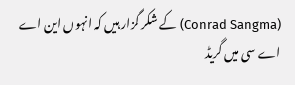(Conrad Sangma) کے شکر گزار ہیں کہ انہوں این اے اے سی میں گریڈ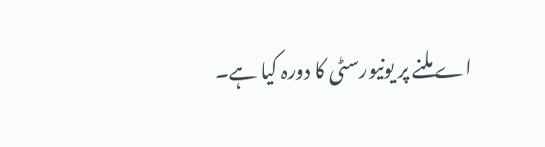اے ملنے پر یونیورسٹی کا دورہ کیا ہے۔